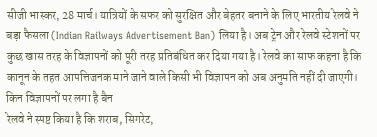सीजी भास्कर, 28 मार्च। यात्रियों के सफर को सुरक्षित और बेहतर बनाने के लिए भारतीय रेलवे ने बड़ा फैसला (Indian Railways Advertisement Ban) लिया है। अब ट्रेन और रेलवे स्टेशनों पर कुछ खास तरह के विज्ञापनों को पूरी तरह प्रतिबंधित कर दिया गया है। रेलवे का साफ कहना है कि कानून के तहत आपत्तिजनक माने जाने वाले किसी भी विज्ञापन को अब अनुमति नहीं दी जाएगी।
किन विज्ञापनों पर लगा है बैन
रेलवे ने स्पष्ट किया है कि शराब, सिगरेट,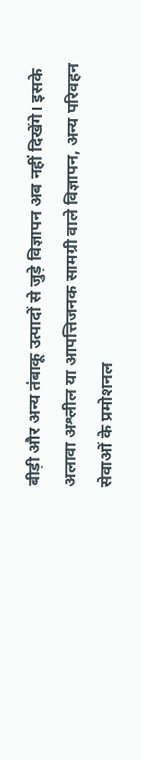बीड़ी और अन्य तंबाकू उत्पादों से जुड़े विज्ञापन अब नहीं दिखेंगे। इसके अलावा अश्लील या आपत्तिजनक सामग्री वाले विज्ञापन, अन्य परिवहन सेवाओं के प्रमोशनल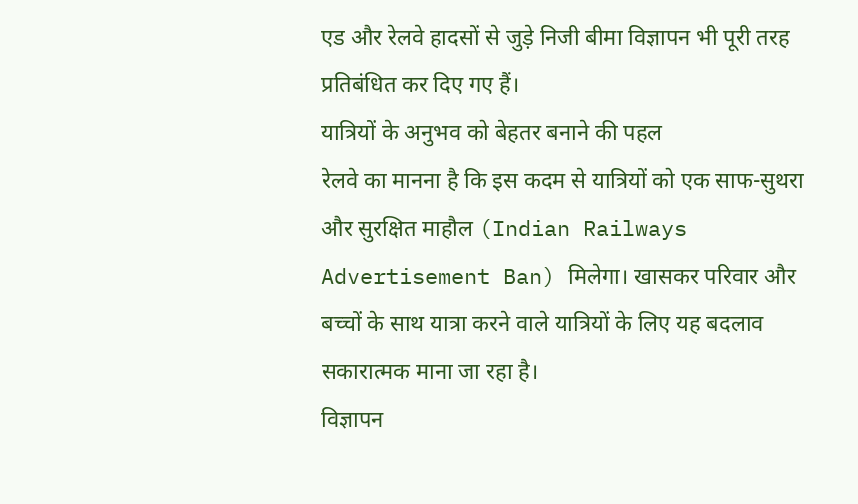एड और रेलवे हादसों से जुड़े निजी बीमा विज्ञापन भी पूरी तरह प्रतिबंधित कर दिए गए हैं।
यात्रियों के अनुभव को बेहतर बनाने की पहल
रेलवे का मानना है कि इस कदम से यात्रियों को एक साफ-सुथरा और सुरक्षित माहौल (Indian Railways Advertisement Ban) मिलेगा। खासकर परिवार और बच्चों के साथ यात्रा करने वाले यात्रियों के लिए यह बदलाव सकारात्मक माना जा रहा है।
विज्ञापन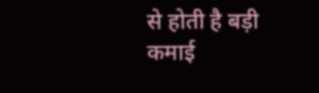से होती है बड़ी कमाई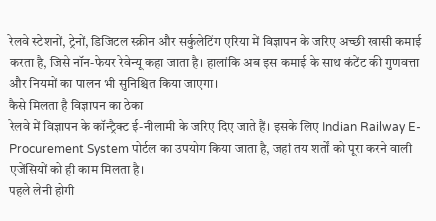रेलवे स्टेशनों, ट्रेनों, डिजिटल स्क्रीन और सर्कुलेटिंग एरिया में विज्ञापन के जरिए अच्छी खासी कमाई करता है, जिसे नॉन-फेयर रेवेन्यू कहा जाता है। हालांकि अब इस कमाई के साथ कंटेंट की गुणवत्ता और नियमों का पालन भी सुनिश्चित किया जाएगा।
कैसे मिलता है विज्ञापन का ठेका
रेलवे में विज्ञापन के कॉन्ट्रैक्ट ई-नीलामी के जरिए दिए जाते हैं। इसके लिए Indian Railway E-Procurement System पोर्टल का उपयोग किया जाता है, जहां तय शर्तों को पूरा करने वाली एजेंसियों को ही काम मिलता है।
पहले लेनी होगी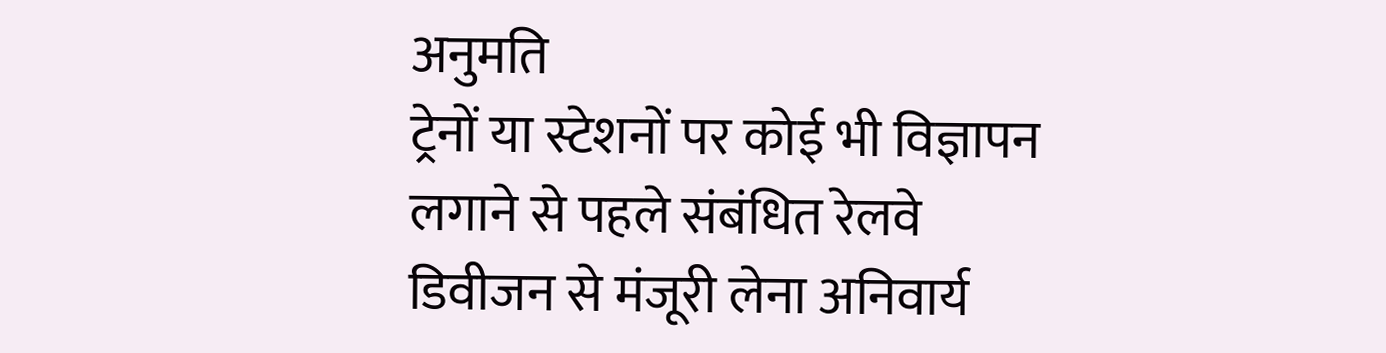अनुमति
ट्रेनों या स्टेशनों पर कोई भी विज्ञापन लगाने से पहले संबंधित रेलवे डिवीजन से मंजूरी लेना अनिवार्य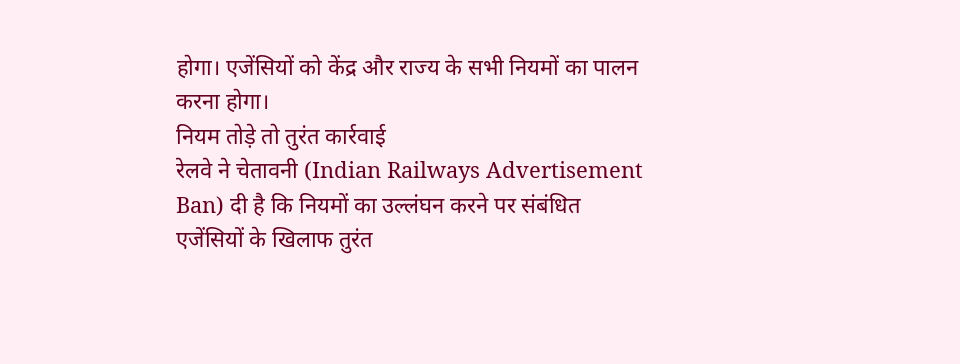होगा। एजेंसियों को केंद्र और राज्य के सभी नियमों का पालन करना होगा।
नियम तोड़े तो तुरंत कार्रवाई
रेलवे ने चेतावनी (Indian Railways Advertisement Ban) दी है कि नियमों का उल्लंघन करने पर संबंधित एजेंसियों के खिलाफ तुरंत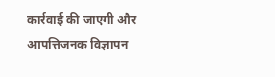कार्रवाई की जाएगी और आपत्तिजनक विज्ञापन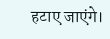हटाए जाएंगे।